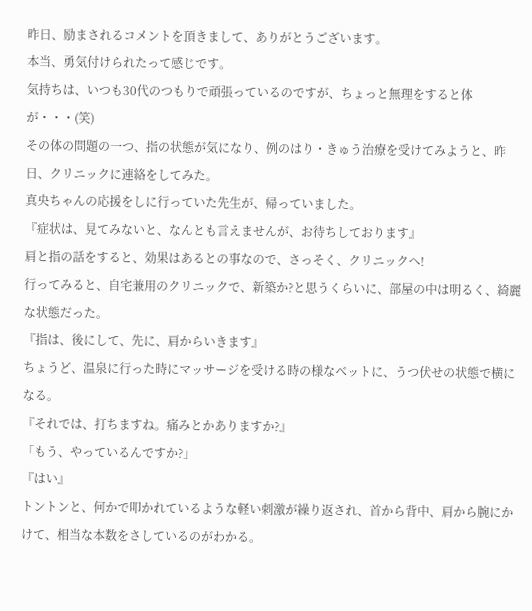昨日、励まされるコメントを頂きまして、ありがとうございます。
本当、勇気付けられたって感じです。
気持ちは、いつも30代のつもりで頑張っているのですが、ちょっと無理をすると体が・・・(笑)
その体の問題の一つ、指の状態が気になり、例のはり・きゅう治療を受けてみようと、昨日、クリニックに連絡をしてみた。
真央ちゃんの応援をしに行っていた先生が、帰っていました。
『症状は、見てみないと、なんとも言えませんが、お待ちしております』
肩と指の話をすると、効果はあるとの事なので、さっそく、クリニックへ!
行ってみると、自宅兼用のクリニックで、新築か?と思うくらいに、部屋の中は明るく、綺麗な状態だった。
『指は、後にして、先に、肩からいきます』
ちょうど、温泉に行った時にマッサージを受ける時の様なベットに、うつ伏せの状態で横になる。
『それでは、打ちますね。痛みとかありますか?』
「もう、やっているんですか?」
『はい』
トントンと、何かで叩かれているような軽い刺激が繰り返され、首から背中、肩から腕にかけて、相当な本数をさしているのがわかる。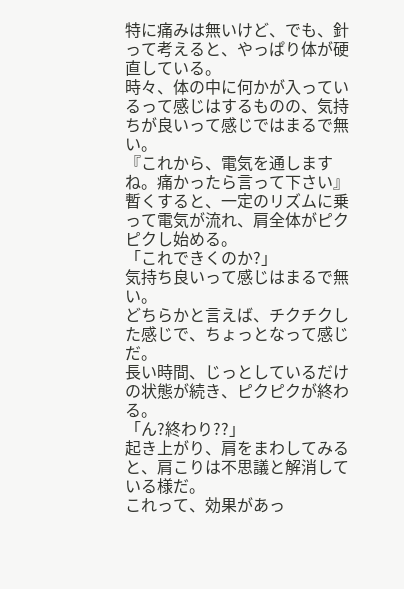特に痛みは無いけど、でも、針って考えると、やっぱり体が硬直している。
時々、体の中に何かが入っているって感じはするものの、気持ちが良いって感じではまるで無い。
『これから、電気を通しますね。痛かったら言って下さい』
暫くすると、一定のリズムに乗って電気が流れ、肩全体がピクピクし始める。
「これできくのか?」
気持ち良いって感じはまるで無い。
どちらかと言えば、チクチクした感じで、ちょっとなって感じだ。
長い時間、じっとしているだけの状態が続き、ピクピクが終わる。
「ん?終わり??」
起き上がり、肩をまわしてみると、肩こりは不思議と解消している様だ。
これって、効果があっ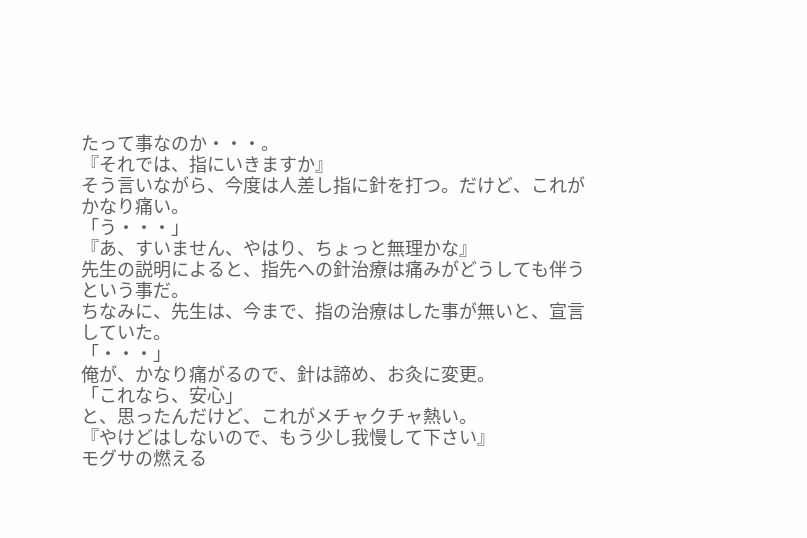たって事なのか・・・。
『それでは、指にいきますか』
そう言いながら、今度は人差し指に針を打つ。だけど、これがかなり痛い。
「う・・・」
『あ、すいません、やはり、ちょっと無理かな』
先生の説明によると、指先への針治療は痛みがどうしても伴うという事だ。
ちなみに、先生は、今まで、指の治療はした事が無いと、宣言していた。
「・・・」
俺が、かなり痛がるので、針は諦め、お灸に変更。
「これなら、安心」
と、思ったんだけど、これがメチャクチャ熱い。
『やけどはしないので、もう少し我慢して下さい』
モグサの燃える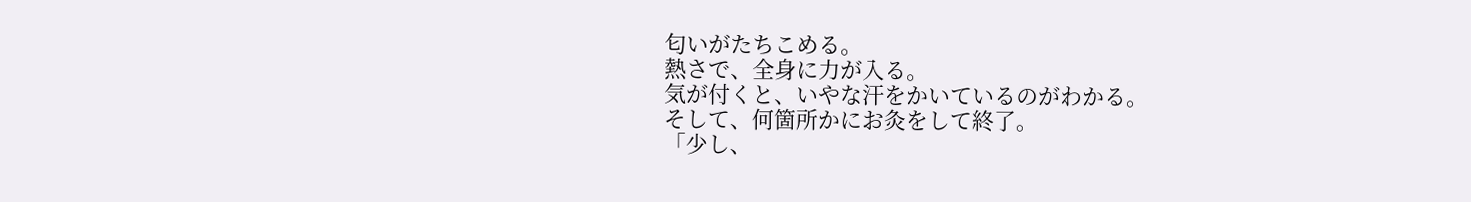匂いがたちこめる。
熱さで、全身に力が入る。
気が付くと、いやな汗をかいているのがわかる。
そして、何箇所かにお灸をして終了。
「少し、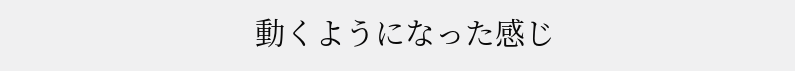動くようになった感じ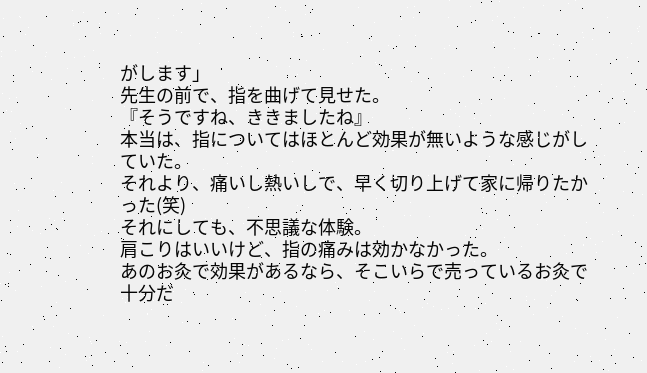がします」
先生の前で、指を曲げて見せた。
『そうですね、ききましたね』
本当は、指についてはほとんど効果が無いような感じがしていた。
それより、痛いし熱いしで、早く切り上げて家に帰りたかった(笑)
それにしても、不思議な体験。
肩こりはいいけど、指の痛みは効かなかった。
あのお灸で効果があるなら、そこいらで売っているお灸で十分だ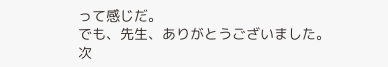って感じだ。
でも、先生、ありがとうございました。
次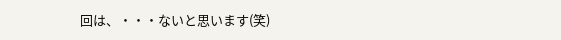回は、・・・ないと思います(笑)